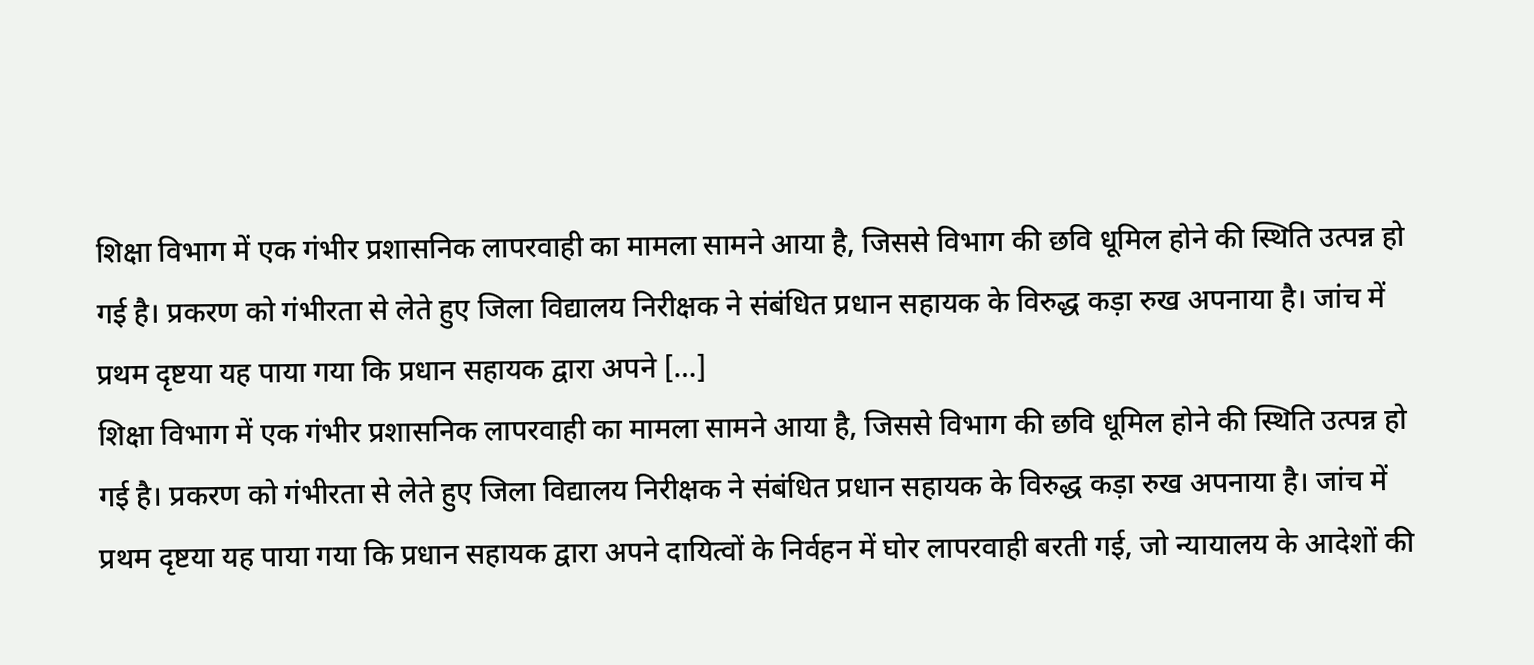शिक्षा विभाग में एक गंभीर प्रशासनिक लापरवाही का मामला सामने आया है, जिससे विभाग की छवि धूमिल होने की स्थिति उत्पन्न हो गई है। प्रकरण को गंभीरता से लेते हुए जिला विद्यालय निरीक्षक ने संबंधित प्रधान सहायक के विरुद्ध कड़ा रुख अपनाया है। जांच में प्रथम दृष्टया यह पाया गया कि प्रधान सहायक द्वारा अपने […]
शिक्षा विभाग में एक गंभीर प्रशासनिक लापरवाही का मामला सामने आया है, जिससे विभाग की छवि धूमिल होने की स्थिति उत्पन्न हो गई है। प्रकरण को गंभीरता से लेते हुए जिला विद्यालय निरीक्षक ने संबंधित प्रधान सहायक के विरुद्ध कड़ा रुख अपनाया है। जांच में प्रथम दृष्टया यह पाया गया कि प्रधान सहायक द्वारा अपने दायित्वों के निर्वहन में घोर लापरवाही बरती गई, जो न्यायालय के आदेशों की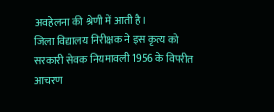अवहेलना की श्रेणी में आती है।
जिला विद्यालय निरीक्षक ने इस कृत्य को सरकारी सेवक नियमावली 1956 के विपरीत आचरण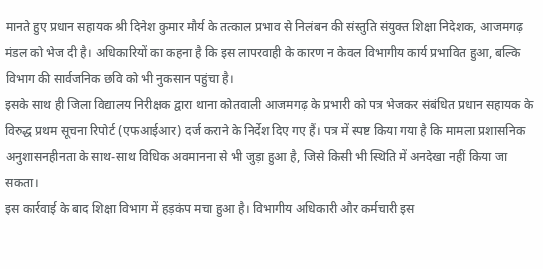मानते हुए प्रधान सहायक श्री दिनेश कुमार मौर्य के तत्काल प्रभाव से निलंबन की संस्तुति संयुक्त शिक्षा निदेशक, आजमगढ़ मंडल को भेज दी है। अधिकारियों का कहना है कि इस लापरवाही के कारण न केवल विभागीय कार्य प्रभावित हुआ, बल्कि विभाग की सार्वजनिक छवि को भी नुकसान पहुंचा है।
इसके साथ ही जिला विद्यालय निरीक्षक द्वारा थाना कोतवाली आजमगढ़ के प्रभारी को पत्र भेजकर संबंधित प्रधान सहायक के विरुद्ध प्रथम सूचना रिपोर्ट (एफआईआर) दर्ज कराने के निर्देश दिए गए हैं। पत्र में स्पष्ट किया गया है कि मामला प्रशासनिक अनुशासनहीनता के साथ-साथ विधिक अवमानना से भी जुड़ा हुआ है, जिसे किसी भी स्थिति में अनदेखा नहीं किया जा सकता।
इस कार्रवाई के बाद शिक्षा विभाग में हड़कंप मचा हुआ है। विभागीय अधिकारी और कर्मचारी इस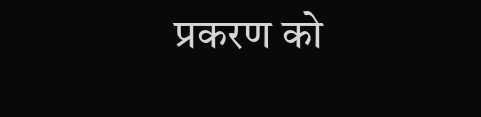प्रकरण को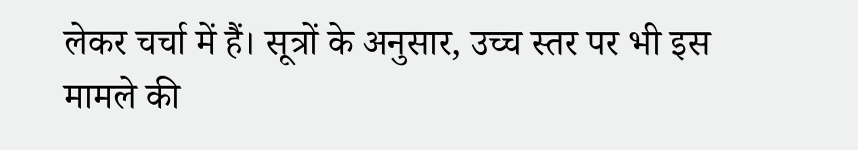लेकर चर्चा में हैं। सूत्रों के अनुसार, उच्च स्तर पर भी इस मामले की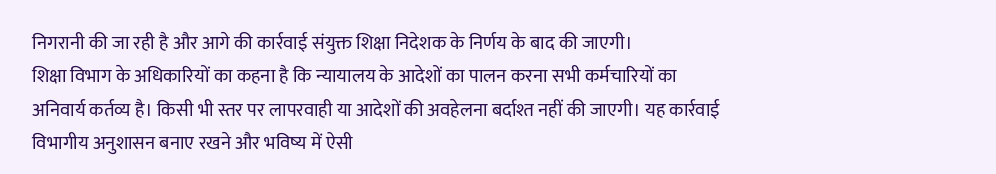निगरानी की जा रही है और आगे की कार्रवाई संयुक्त शिक्षा निदेशक के निर्णय के बाद की जाएगी।
शिक्षा विभाग के अधिकारियों का कहना है कि न्यायालय के आदेशों का पालन करना सभी कर्मचारियों का अनिवार्य कर्तव्य है। किसी भी स्तर पर लापरवाही या आदेशों की अवहेलना बर्दाश्त नहीं की जाएगी। यह कार्रवाई विभागीय अनुशासन बनाए रखने और भविष्य में ऐसी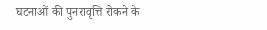घटनाओं की पुनरावृत्ति रोकने के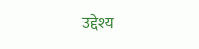उद्देश्य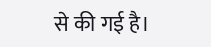से की गई है।